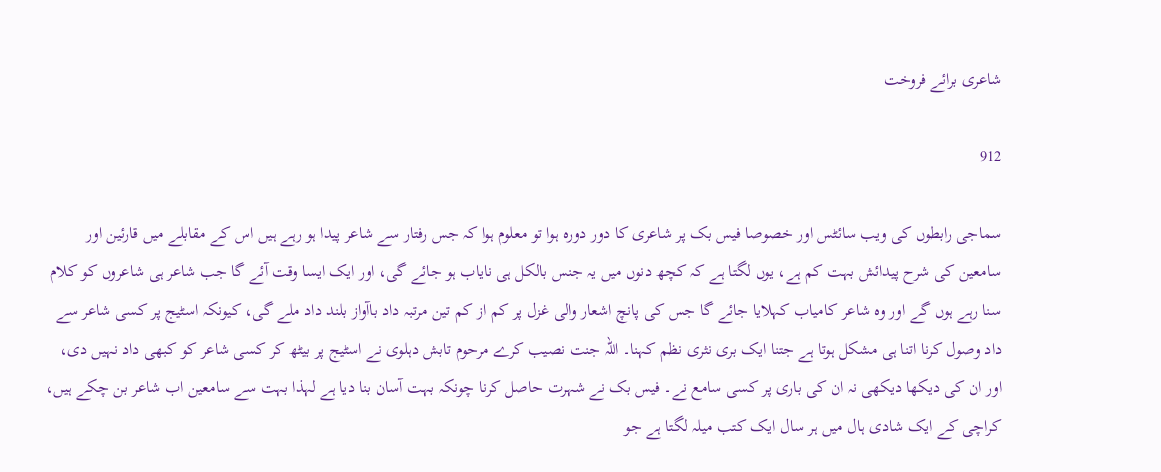شاعری برائے فروخت

912

سماجی رابطوں کی ویب سائٹس اور خصوصا فیس بک پر شاعری کا دور دورہ ہوا تو معلوم ہوا کہ جس رفتار سے شاعر پیدا ہو رہے ہیں اس کے مقابلے میں قارئین اور سامعین کی شرح پیدائش بہت کم ہے، یوں لگتا ہے کہ کچھ دنوں میں یہ جنس بالکل ہی نایاب ہو جائے گی، اور ایک ایسا وقت آئے گا جب شاعر ہی شاعروں کو کلام سنا رہے ہوں گے اور وہ شاعر کامیاب کہلایا جائے گا جس کی پانچ اشعار والی غزل پر کم از کم تین مرتبہ داد باآواز بلند داد ملے گی، کیونکہ اسٹیج پر کسی شاعر سے داد وصول کرنا اتنا ہی مشکل ہوتا ہے جتنا ایک بری نثری نظم کہنا۔ اللہ جنت نصیب کرے مرحوم تابش دہلوی نے اسٹیج پر بیٹھ کر کسی شاعر کو کبھی داد نہیں دی، اور ان کی دیکھا دیکھی نہ ان کی باری پر کسی سامع نے۔ فیس بک نے شہرت حاصل کرنا چونکہ بہت آسان بنا دیا ہے لہذا بہت سے سامعین اب شاعر بن چکے ہیں، کراچی کے ایک شادی ہال میں ہر سال ایک کتب میلہ لگتا ہے جو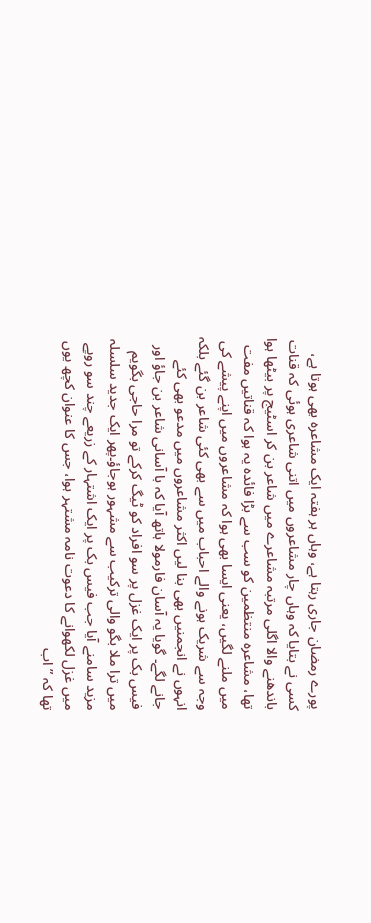پورے رمضان جاری رہتا ہے، وہاں ہر ہفتہ ایک مشاعرہ بھی ہوتا ہے، کسی نے بتایا کہ وہاں چار مشاعروں میں اتنی شاعری ہوئی کہ قنات باندھنے والا اگلی مرتبہ مشاعرے میں شاعر بن کر اسٹیج پر بیٹھا ہوا تھا، مشاعرہ منتظمین کو سب سے بڑا فائدہ یہ ہوا کہ قناتیں مفت میں ملنے لگیں، یعنی ایسا بھی ہوا کہ مشاعروں میں اپنے پیشے کی وجہ سے شریک ہونے والے احباب میں سے بھی کئی شاعر بن گئے بلکہ انہوں نے انجمنیں بھی بنا لیں اکثر مشاعروں میں مدعو بھی کئے جانے لگے۔ گویا یہ آسان فارمولا ہاتھ آیا کہ با آسانی شاعر بن جاؤ اور فیس بک پر ایک غزل پر سو افراد کو ٹیگ کرکے تو مرا حاجی بگویم میں ترا ملا بگو والی ترکیب سے مشہور ہوجاؤ۔پھر ایک جدید سلسلہ مزید سامنے آیا جب فیس بک پر ایک اشتہار کے زریعے چند سو روپے میں غزل لکھوانے کا دعوت نامہ مشتہر ہوا، جس کا عنوان کچھ یوں تھا کہ ” اب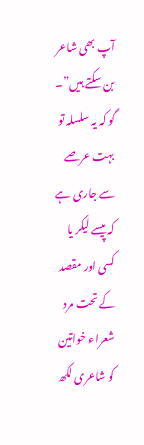آپ بھی شاعر بن سکتے ہیں”۔ گو کہ یہ سلسلہ تو بہت عرصے سے جاری ہے کہ پیسے لیکر یا کسی اور مقصد کے تحت مرد شعراء خواتین کو شاعری لکھ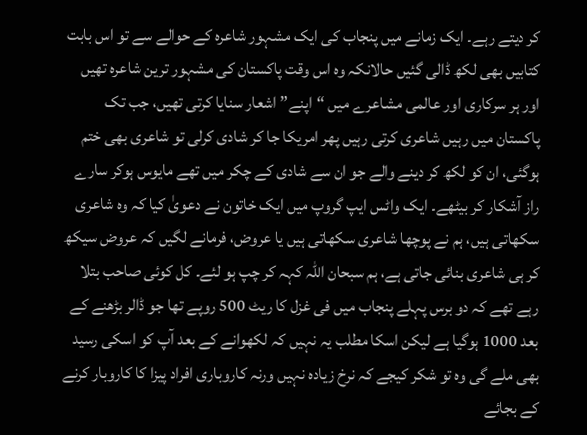کر دیتے رہے۔ ایک زمانے میں پنجاب کی ایک مشہور شاعرہ کے حوالے سے تو اس بابت کتابیں بھی لکھ ڈالی گئیں حالانکہ وہ اس وقت پاکستان کی مشہور ترین شاعرہ تھیں اور ہر سرکاری اور عالمی مشاعرے میں “اپنے” اشعار سنایا کرتی تھیں، جب تک پاکستان میں رہیں شاعری کرتی رہیں پھر امریکا جا کر شادی کرلی تو شاعری بھی ختم ہوگئی، ان کو لکھ کر دینے والے جو ان سے شادی کے چکر میں تھے مایوس ہوکر سارے راز آشکار کر بیٹھے۔ ایک واٹس ایپ گروپ میں ایک خاتون نے دعویٰ کیا کہ وہ شاعری سکھاتی ہیں، ہم نے پوچھا شاعری سکھاتی ہیں یا عروض، فرمانے لگیں کہ عروض سیکھ کر ہی شاعری بنائی جاتی ہے، ہم سبحان اللہ کہہ کر چپ ہو لئے۔ کل کوئی صاحب بتلا رہے تھے کہ دو برس پہلے پنجاب میں فی غزل کا ریٹ 500 روپے تھا جو ڈالر بڑھنے کے بعد 1000 ہوگیا ہے لیکن اسکا مطلب یہ نہیں کہ لکھوانے کے بعد آپ کو اسکی رسید بھی ملے گی وہ تو شکر کیجے کہ نرخ زیادہ نہیں ورنہ کاروباری افراد پیزا کا کاروبار کرنے کے بجائے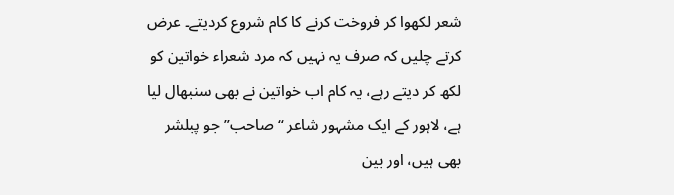شعر لکھوا کر فروخت کرنے کا کام شروع کردیتے۔ عرض کرتے چلیں کہ صرف یہ نہیں کہ مرد شعراء خواتین کو لکھ کر دیتے رہے، یہ کام اب خواتین نے بھی سنبھال لیا ہے، لاہور کے ایک مشہور شاعر “صاحب” جو پبلشر بھی ہیں، اور بین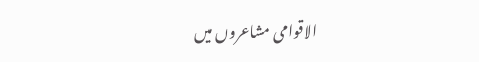الاقوامی مشاعروں میں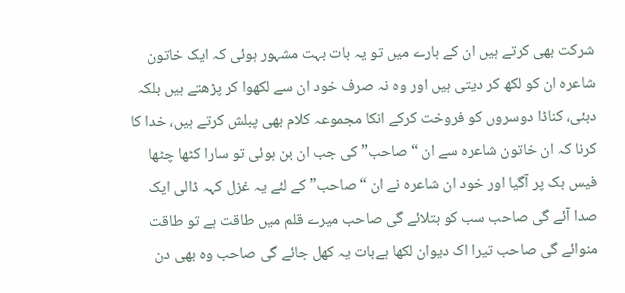شرکت بھی کرتے ہیں ان کے بارے میں تو یہ بات بہت مشہور ہوئی کہ ایک خاتون شاعرہ ان کو لکھ کر دیتی ہیں اور وہ نہ صرف خود ان سے لکھوا کر پڑھتے ہیں بلکہ دبئی، کناڈا دوسروں کو فروخت کرکے انکا مجموعہ کلام بھی پبلش کرتے ہیں، خدا کا کرنا کہ ان خاتون شاعرہ سے ان “صاحب” کی جب ان بن ہوئی تو سارا کٹھا چٹھا فیس بک پر آگیا اور خود ان شاعرہ نے ان “صاحب” کے لئے یہ غزل کہہ ڈالی ایک صدا آئے گی صاحب سب کو بتلائے گی صاحب میرے قلم میں طاقت ہے تو طاقت منوائے گی صاحب تیرا اک دیوان لکھا ہےبات یہ کھل جائے گی صاحب وہ بھی دن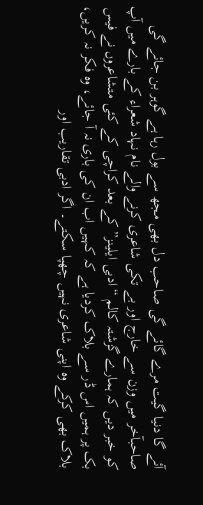آئے گا دنیا گیت مرے گائے گی صاحب دل بھی مجھ سے بول رہا ہے گوہر بن جائے گی صاحبآخر میں وزن سے خارج اور بے تکی شاعری کرنے والے نام نہاد شعراء کے بارے میں آپ کو خبر دیں کہ ہمارے گزشتہ کالم “ادبی ایلینز” کے بعد کراچی کے کئی متشاعروں نے فیس بک پر ہمیں اس ڈر سے بلاک کردیا ہے کہ کہیں اب ان کی باری نہ آ جائے، وہ فکر نہ کریں، بلاک بھی کرکے وہ اپنی شاعری نہیں چھپا سکتے۔ اگر ادبی تقاریب اور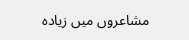مشاعروں میں زیادہ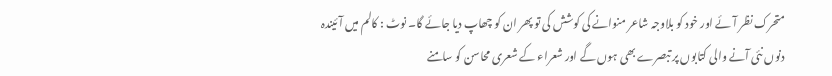متحرک نظر آئے اور خود کو بلاوجہ شاعر منوانے کی کوشش کی تو پھر ان کو چھاپ دیا جائے گا۔ نوٹ : کالم میں آئیندہ دنوں نئی آنے والی کتابوں پر تبصرے بھی ہوں گے اور شعراء کے شعری محاسن کو سامنے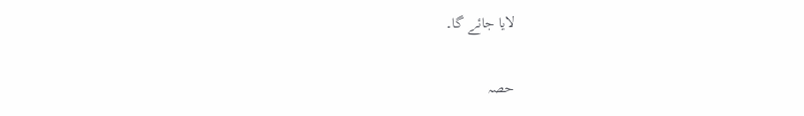لایا جائے گا۔

حصہ